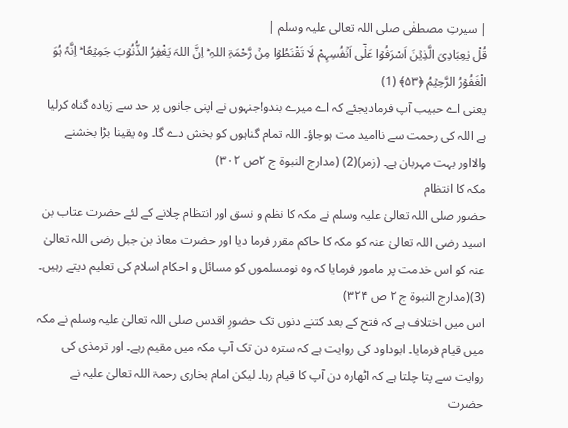| سیرتِ مصطفٰی صلی اللہ تعالی علیہ وسلم |
قُلْ یٰعِبَادِیَ الَّذِیۡنَ اَسْرَفُوۡا عَلٰۤی اَنۡفُسِہِمْ لَا تَقْنَطُوۡا مِنۡ رَّحْمَۃِ اللہِ ؕ اِنَّ اللہَ یَغْفِرُ الذُّنُوۡبَ جَمِیۡعًا ؕ اِنَّہٗ ہُوَ الْغَفُوۡرُ الرَّحِیۡمُ ﴿۵۳﴾ (1)
یعنی اے حبیب آپ فرمادیجئے کہ اے میرے بندو!جنہوں نے اپنی جانوں پر حد سے زیادہ گناہ کرلیا ہے اللہ کی رحمت سے ناامید مت ہوجاؤ۔ اللہ تمام گناہوں کو بخش دے گا۔ وہ یقینا بڑا بخشنے والااور بہت مہربان ہے۔ (زمر)(2) (مدارج النبوۃ ج ۲ص ۳۰۲)
مکہ کا انتظام
حضور صلی اللہ تعالیٰ علیہ وسلم نے مکہ کا نظم و نسق اور انتظام چلانے کے لئے حضرت عتاب بن اسید رضی اللہ تعالیٰ عنہ کو مکہ کا حاکم مقرر فرما دیا اور حضرت معاذ بن جبل رضی اللہ تعالیٰ عنہ کو اس خدمت پر مامور فرمایا کہ وہ نومسلموں کو مسائل و احکام اسلام کی تعلیم دیتے رہیں۔ (3)(مدارج النبوۃ ج ۲ ص ۳۲۴)
اس میں اختلاف ہے کہ فتح کے بعد کتنے دنوں تک حضورِ اقدس صلی اللہ تعالیٰ علیہ وسلم نے مکہ میں قیام فرمایا۔ ابوداود کی روایت ہے کہ سترہ دن تک آپ مکہ میں مقیم رہے۔ اور ترمذی کی روایت سے پتا چلتا ہے کہ اٹھارہ دن آپ کا قیام رہا۔ لیکن امام بخاری رحمۃ اللہ تعالیٰ علیہ نے حضرت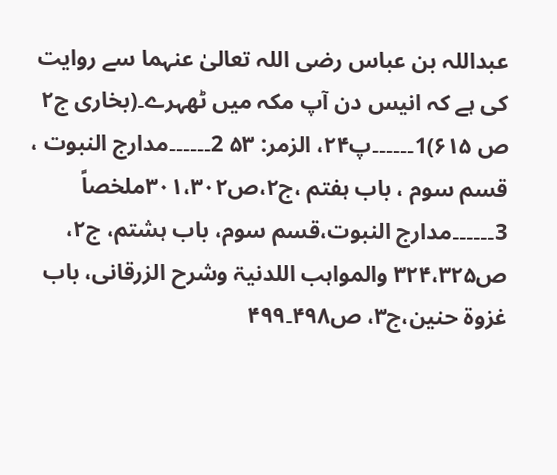عبداللہ بن عباس رضی اللہ تعالیٰ عنہما سے روایت کی ہے کہ انیس دن آپ مکہ میں ٹھہرے۔(بخاری ج۲ ص ۶۱۵)1۔۔۔۔۔۔پ۲۴، الزمر: ۵۳ 2۔۔۔۔۔۔مدارج النبوت ، قسم سوم ، باب ہفتم ،ج۲،ص۳۰۱،۳۰۲ملخصاً 3۔۔۔۔۔۔مدارج النبوت،قسم سوم، باب ہشتم، ج۲، ص۳۲۴،۳۲۵ والمواہب اللدنیۃ وشرح الزرقانی، باب غزوۃ حنین،ج۳، ص۴۹۸۔۴۹۹